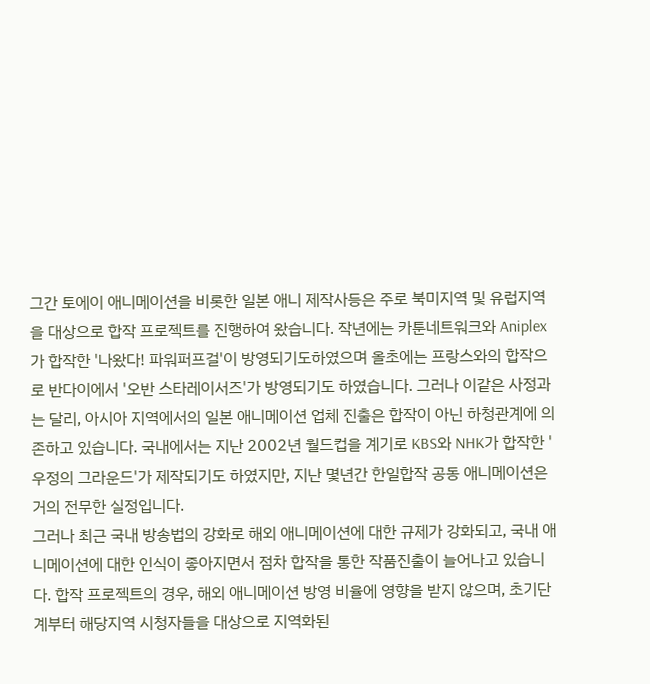그간 토에이 애니메이션을 비롯한 일본 애니 제작사등은 주로 북미지역 및 유럽지역을 대상으로 합작 프로젝트를 진행하여 왔습니다. 작년에는 카툰네트워크와 Aniplex가 합작한 '나왔다! 파워퍼프걸'이 방영되기도하였으며 올초에는 프랑스와의 합작으로 반다이에서 '오반 스타레이서즈'가 방영되기도 하였습니다. 그러나 이같은 사정과는 달리, 아시아 지역에서의 일본 애니메이션 업체 진출은 합작이 아닌 하청관계에 의존하고 있습니다. 국내에서는 지난 2002년 월드컵을 계기로 KBS와 NHK가 합작한 '우정의 그라운드'가 제작되기도 하였지만, 지난 몇년간 한일합작 공동 애니메이션은 거의 전무한 실정입니다.
그러나 최근 국내 방송법의 강화로 해외 애니메이션에 대한 규제가 강화되고, 국내 애니메이션에 대한 인식이 좋아지면서 점차 합작을 통한 작품진출이 늘어나고 있습니다. 합작 프로젝트의 경우, 해외 애니메이션 방영 비율에 영향을 받지 않으며, 초기단계부터 해당지역 시청자들을 대상으로 지역화된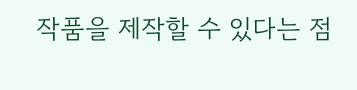작품을 제작할 수 있다는 점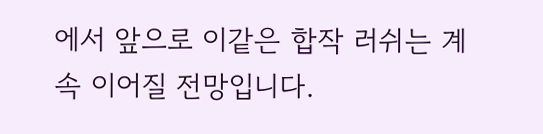에서 앞으로 이같은 합작 러쉬는 계속 이어질 전망입니다.